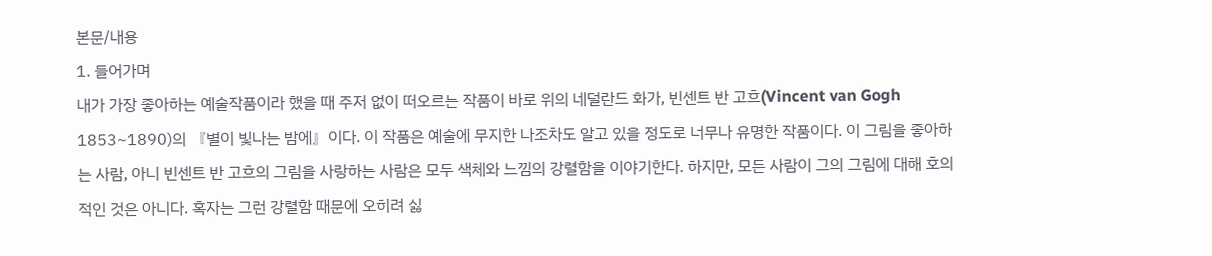본문/내용
1. 들어가며
내가 가장 좋아하는 예술작품이라 했을 때 주저 없이 떠오르는 작품이 바로 위의 네덜란드 화가, 빈센트 반 고흐(Vincent van Gogh 1853~1890)의 『별이 빛나는 밤에』이다. 이 작품은 예술에 무지한 나조차도 알고 있을 정도로 너무나 유명한 작품이다. 이 그림을 좋아하는 사람, 아니 빈센트 반 고흐의 그림을 사랑하는 사람은 모두 색체와 느낌의 강렬함을 이야기한다. 하지만, 모든 사람이 그의 그림에 대해 호의적인 것은 아니다. 혹자는 그런 강렬함 때문에 오히려 싫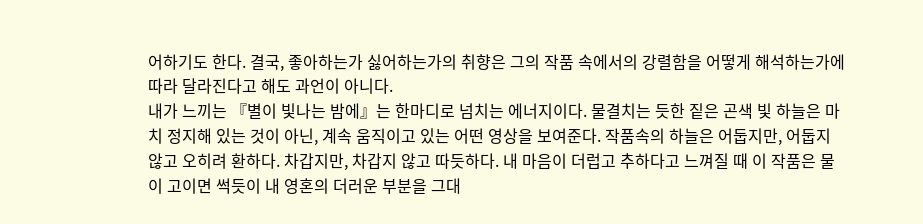어하기도 한다. 결국, 좋아하는가 싫어하는가의 취향은 그의 작품 속에서의 강렬함을 어떻게 해석하는가에 따라 달라진다고 해도 과언이 아니다.
내가 느끼는 『별이 빛나는 밤에』는 한마디로 넘치는 에너지이다. 물결치는 듯한 짙은 곤색 빛 하늘은 마치 정지해 있는 것이 아닌, 계속 움직이고 있는 어떤 영상을 보여준다. 작품속의 하늘은 어둡지만, 어둡지 않고 오히려 환하다. 차갑지만, 차갑지 않고 따듯하다. 내 마음이 더럽고 추하다고 느껴질 때 이 작품은 물이 고이면 썩듯이 내 영혼의 더러운 부분을 그대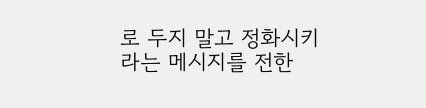로 두지 말고 정화시키라는 메시지를 전한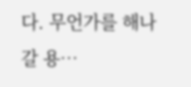다. 무언가를 해나갈 용…